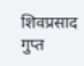शिवप्रसाद गुप्त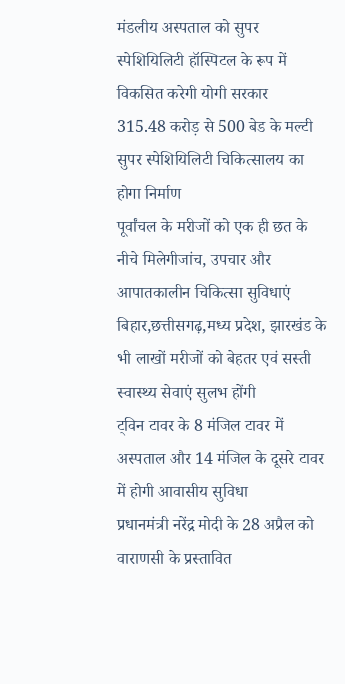मंडलीय अस्पताल को सुपर स्पेशियिलिटी हॉस्पिटल के रूप में विकसित करेगी योगी सरकार
315.48 करोड़ से 500 बेड के मल्टी सुपर स्पेशियिलिटी चिकित्सालय का होगा निर्माण
पूर्वांचल के मरीजों को एक ही छत के नीचे मिलेगीजांच, उपचार और आपातकालीन चिकित्सा सुविधाएं
बिहार,छत्तीसगढ़,मध्य प्रदेश, झारखंड के भी लाखों मरीजों को बेहतर एवं सस्ती स्वास्थ्य सेवाएं सुलभ होंगी
ट्विन टावर के 8 मंजिल टावर में अस्पताल और 14 मंजिल के दूसरे टावर में होगी आवासीय सुविधा
प्रधानमंत्री नरेंद्र मोदी के 28 अप्रैल को वाराणसी के प्रस्तावित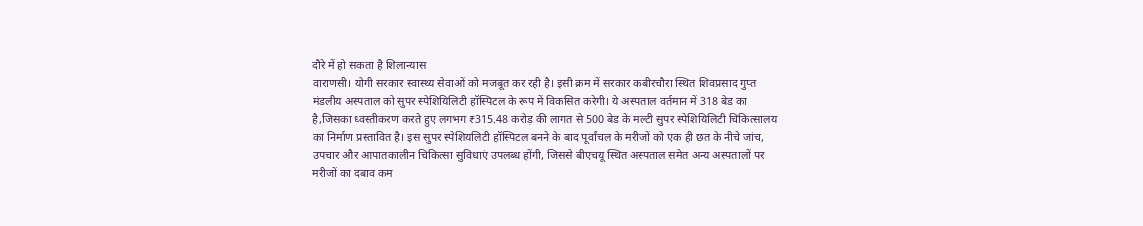दौरे में हो सकता है शिलान्यास
वाराणसी। योगी सरकार स्वास्थ्य सेवाओं को मजबूत कर रही है। इसी क्रम में सरकार कबीरचौरा स्थित शिवप्रसाद गुप्त मंडलीय अस्पताल को सुपर स्पेशियिलिटी हॉस्पिटल के रूप में विकसित करेगी। ये अस्पताल वर्तमान में 318 बेड का है,जिसका ध्वस्तीकरण करते हुए लगभग ₹315.48 करोड़ की लागत से 500 बेड के मल्टी सुपर स्पेशियिलिटी चिकित्सालय का निर्माण प्रस्तावित है। इस सुपर स्पेशियलिटी हॉस्पिटल बनने के बाद पूर्वांचल के मरीजों को एक ही छत के नीचे जांच, उपचार और आपातकालीन चिकित्सा सुविधाएं उपलब्ध होंगी, जिससे बीएचयू स्थित अस्पताल समेत अन्य अस्पतालों पर मरीजों का दबाव कम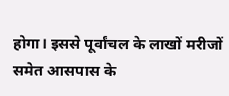होगा। इससे पूर्वांचल के लाखों मरीजों समेत आसपास के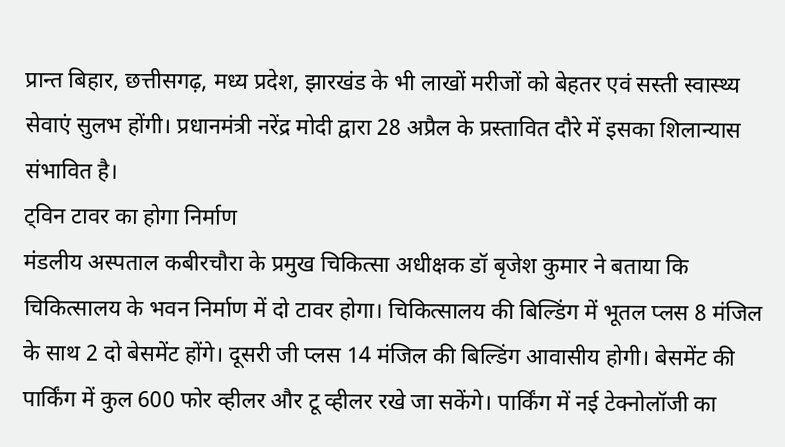प्रान्त बिहार, छत्तीसगढ़, मध्य प्रदेश, झारखंड के भी लाखों मरीजों को बेहतर एवं सस्ती स्वास्थ्य सेवाएं सुलभ होंगी। प्रधानमंत्री नरेंद्र मोदी द्वारा 28 अप्रैल के प्रस्तावित दौरे में इसका शिलान्यास संभावित है।
ट्विन टावर का होगा निर्माण
मंडलीय अस्पताल कबीरचौरा के प्रमुख चिकित्सा अधीक्षक डॉ बृजेश कुमार ने बताया कि चिकित्सालय के भवन निर्माण में दो टावर होगा। चिकित्सालय की बिल्डिंग में भूतल प्लस 8 मंजिल के साथ 2 दो बेसमेंट होंगे। दूसरी जी प्लस 14 मंजिल की बिल्डिंग आवासीय होगी। बेसमेंट की पार्किंग में कुल 600 फोर व्हीलर और टू व्हीलर रखे जा सकेंगे। पार्किंग में नई टेक्नोलॉजी का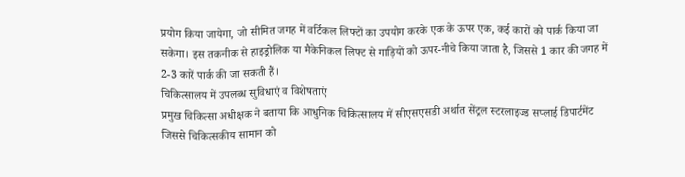प्रयोग किया जायेगा, जो सीमित जगह में वर्टिकल लिफ्टों का उपयोग करके एक के ऊपर एक, कई कारों को पार्क किया जा सकेगा। इस तकनीक से हाइड्रोलिक या मैकेनिकल लिफ्ट से गाड़ियों को ऊपर-नीचे किया जाता है, जिससे 1 कार की जगह में 2-3 कारें पार्क की जा सकती हैं।
चिकित्सालय में उपलब्ध सुविधाएं व विशेषताएं
प्रमुख चिकित्सा अधीक्षक ने बताया कि आधुनिक चिकित्सालय में सीएसएसडी अर्थात सेंट्रल स्टरलाइज्ड सप्लाई डिपार्टमेंट जिससे चिकित्सकीय सामान को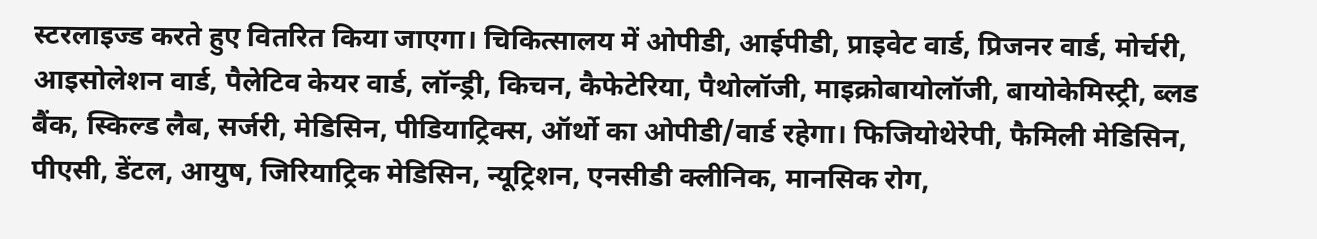स्टरलाइज्ड करते हुए वितरित किया जाएगा। चिकित्सालय में ओपीडी, आईपीडी, प्राइवेट वार्ड, प्रिजनर वार्ड, मोर्चरी, आइसोलेशन वार्ड, पैलेटिव केयर वार्ड, लॉन्ड्री, किचन, कैफेटेरिया, पैथोलॉजी, माइक्रोबायोलॉजी, बायोकेमिस्ट्री, ब्लड बैंक, स्किल्ड लैब, सर्जरी, मेडिसिन, पीडियाट्रिक्स, ऑर्थो का ओपीडी/वार्ड रहेगा। फिजियोथेरेपी, फैमिली मेडिसिन, पीएसी, डेंटल, आयुष, जिरियाट्रिक मेडिसिन, न्यूट्रिशन, एनसीडी क्लीनिक, मानसिक रोग,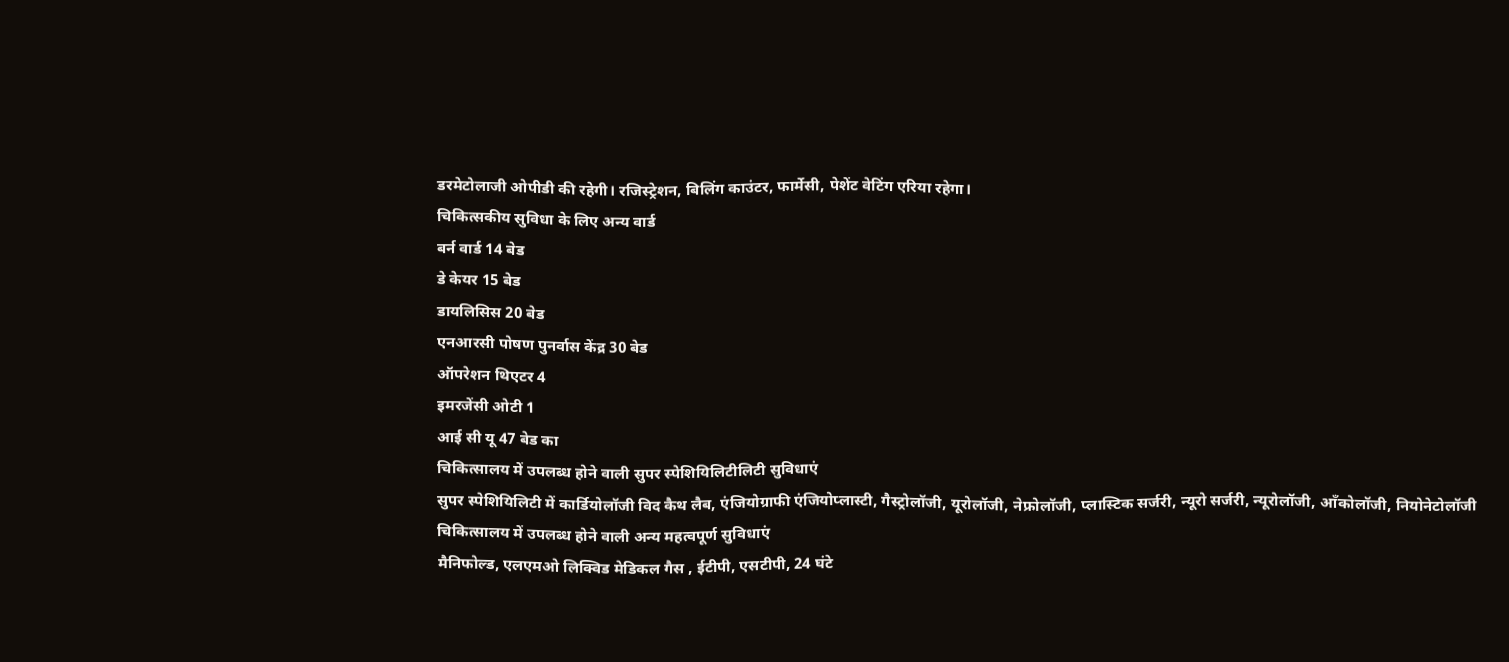डरमेटोलाजी ओपीडी की रहेगी। रजिस्ट्रेशन, बिलिंग काउंटर, फार्मेसी, पेशेंट वेटिंग एरिया रहेगा।
चिकित्सकीय सुविधा के लिए अन्य वार्ड
बर्न वार्ड 14 बेड
डे केयर 15 बेड
डायलिसिस 20 बेड
एनआरसी पोषण पुनर्वास केंद्र 30 बेड
ऑपरेशन थिएटर 4
इमरजेंसी ओटी 1
आई सी यू 47 बेड का
चिकित्सालय में उपलब्ध होने वाली सुपर स्पेशियिलिटीलिटी सुविधाएं
सुपर स्पेशियिलिटी में कार्डियोलॉजी विद कैथ लैब, एंजियोग्राफी एंजियोप्लास्टी, गैस्ट्रोलॉजी, यूरोलॉजी, नेफ्रोलॉजी, प्लास्टिक सर्जरी, न्यूरो सर्जरी, न्यूरोलॉजी, ऑंकोलॉजी, नियोनेटोलॉजी
चिकित्सालय में उपलब्ध होने वाली अन्य महत्वपूर्ण सुविधाएं
मैनिफोल्ड, एलएमओ लिक्विड मेडिकल गैस , ईटीपी, एसटीपी, 24 घंटे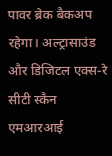पावर ब्रेक बैकअप रहेगा। अल्ट्रासाउंड और डिजिटल एक्स-रे सीटी स्कैन एमआरआई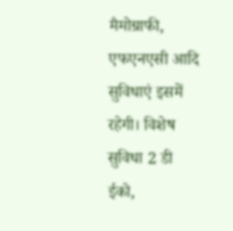मैमोग्राफी, एफएनएसी आदि सुविधाएं इसमें रहेगी। विशेष सुविधा 2 डी ईको,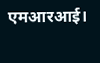एमआरआई।